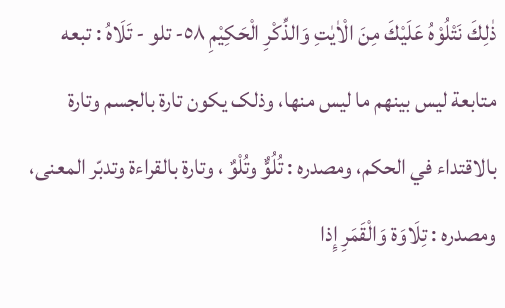ذٰلِكَ نَتْلُوْہُ عَلَيْكَ مِنَ الْاٰيٰتِ وَالذِّكْرِ الْحَكِيْمِ ٥٨- تلو - تَلَاهُ : تبعه متابعة ليس بينهم ما ليس منها، وذلک يكون تارة بالجسم وتارة بالاقتداء في الحکم، ومصدره : تُلُوٌّ وتُلْوٌ ، وتارة بالقراءة وتدبّر المعنی، ومصدره : تِلَاوَة وَالْقَمَرِ إِذا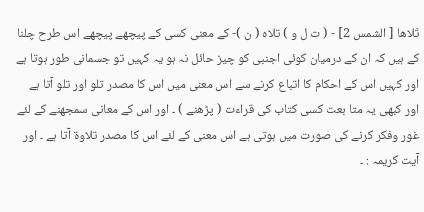تَلاها [ الشمس 2] - ( ت ل و ) تلاہ ( ن )- کے معنی کسی کے پیچھے پیچھے اس طرح چلنا کے ہیں کہ ان کے درمیان کوئی اجنبی کو چیز حائل نہ ہو یہ کہیں تو جسمانی طور ہوتا ہے اور کہیں اس کے احکام کا اتباع کرنے سے اس معنی میں اس کا مصدر تلو اور تلو آتا ہے اور کبھی یہ متا بعت کسی کتاب کی قراءت ( پڑھنے ) ۔ اور اس کے معانی سمجھنے کے لئے غور وفکر کرنے کی صورت میں ہوتی ہے اس معنی کے لئے اس کا مصدر تلاوۃ آتا ہے ۔ اور آیت کریمہ : ۔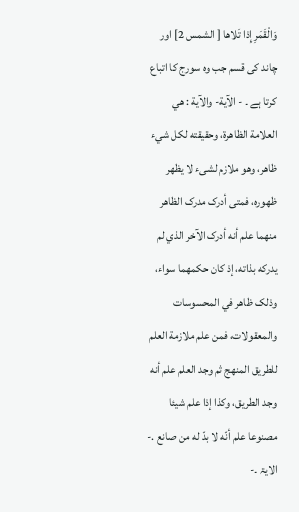وَالْقَمَرِ إِذا تَلاها [ الشمس 2] اور چاند کی قسم جب وہ سورج کا اتباع کرتا ہے ۔ - الآية- والآية : هي العلامة الظاهرة، وحقیقته لکل شيء ظاهر، وهو ملازم لشیء لا يظهر ظهوره، فمتی أدرک مدرک الظاهر منهما علم أنه أدرک الآخر الذي لم يدركه بذاته، إذ کان حكمهما سواء، وذلک ظاهر في المحسوسات والمعقولات، فمن علم ملازمة العلم للطریق المنهج ثم وجد العلم علم أنه وجد الطریق، وکذا إذا علم شيئا مصنوعا علم أنّه لا بدّ له من صانع .- الایۃ ۔-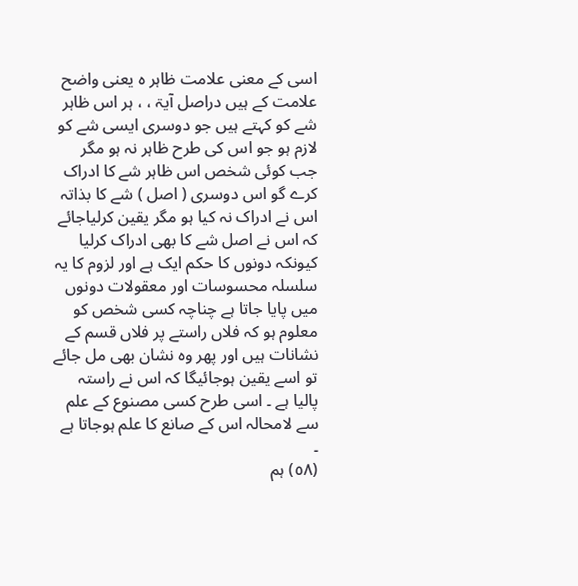اسی کے معنی علامت ظاہر ہ یعنی واضح علامت کے ہیں دراصل آیۃ ، ، ہر اس ظاہر شے کو کہتے ہیں جو دوسری ایسی شے کو لازم ہو جو اس کی طرح ظاہر نہ ہو مگر جب کوئی شخص اس ظاہر شے کا ادراک کرے گو اس دوسری ( اصل ) شے کا بذاتہ اس نے ادراک نہ کیا ہو مگر یقین کرلیاجائے کہ اس نے اصل شے کا بھی ادراک کرلیا کیونکہ دونوں کا حکم ایک ہے اور لزوم کا یہ سلسلہ محسوسات اور معقولات دونوں میں پایا جاتا ہے چناچہ کسی شخص کو معلوم ہو کہ فلاں راستے پر فلاں قسم کے نشانات ہیں اور پھر وہ نشان بھی مل جائے تو اسے یقین ہوجائیگا کہ اس نے راستہ پالیا ہے ۔ اسی طرح کسی مصنوع کے علم سے لامحالہ اس کے صانع کا علم ہوجاتا ہے ۔
(٥٨) ہم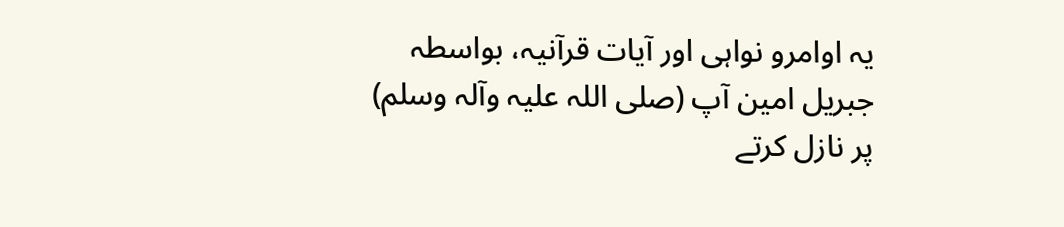یہ اوامرو نواہی اور آیات قرآنیہ، بواسطہ جبریل امین آپ (صلی اللہ علیہ وآلہ وسلم) پر نازل کرتے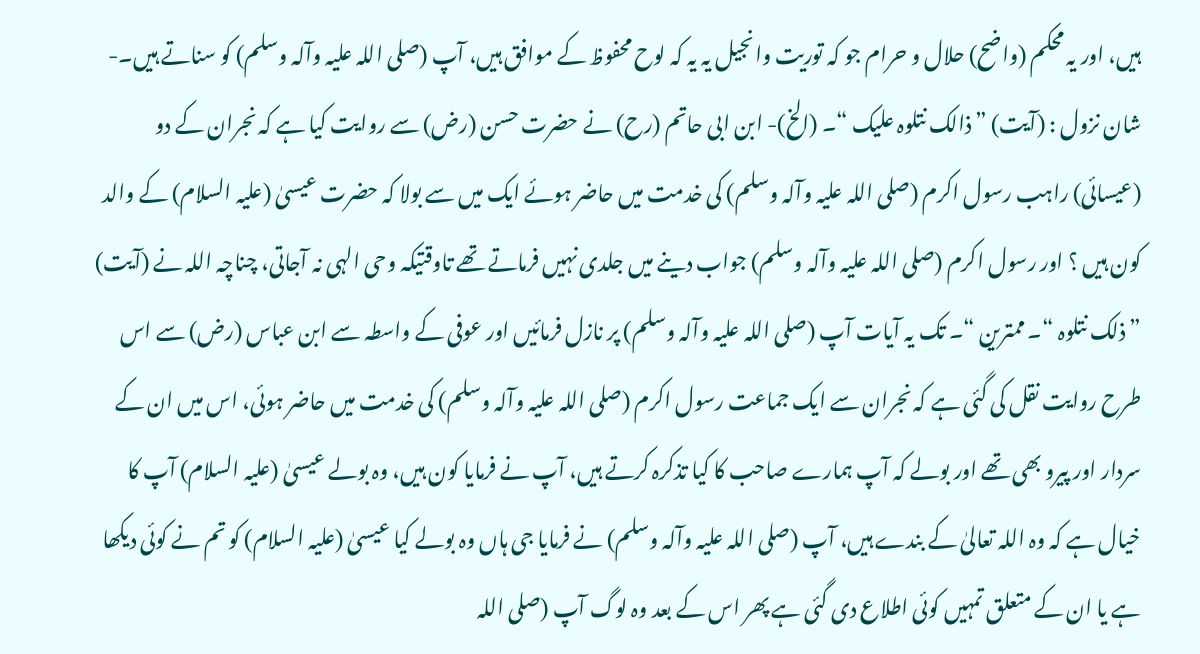ہیں، اور یہ محکم (واضح) حلال و حرام جو کہ توریت وانجیل یہ یہ کہ لوح محفوظ کے موافق ہیں، آپ (صلی اللہ علیہ وآلہ وسلم) کو سناتے ہیں۔- شان نزول : (آیت) ” ذالک نتلوہ علیک “۔ (الخ)- ابن ابی حاتم (رح) نے حضرت حسن (رض) سے روایت کیا ہے کہ نجران کے دو (عیسائی) راہب رسول اکرم (صلی اللہ علیہ وآلہ وسلم) کی خدمت میں حاضر ہوئے ایک میں سے بولا کہ حضرت عیسیٰ (علیہ السلام) کے والد کون ہیں ؟ اور رسول اکرم (صلی اللہ علیہ وآلہ وسلم) جواب دینے میں جلدی نہیں فرماتے تھے تاوقتیکہ وحی الہی نہ آجاتی، چناچہ اللہ نے (آیت) ” ذلک نتلوہ “۔ ممترین “۔ تک یہ آیات آپ (صلی اللہ علیہ وآلہ وسلم) پر نازل فرمائیں اور عوفی کے واسطہ سے ابن عباس (رض) سے اس طرح روایت نقل کی گئی ہے کہ نجران سے ایک جماعت رسول اکرم (صلی اللہ علیہ وآلہ وسلم) کی خدمت میں حاضر ہوئی، اس میں ان کے سردار اور پیرو بھی تھے اور بولے کہ آپ ہمارے صاحب کا کیا تذکرہ کرتے ہیں، آپ نے فرمایا کون ہیں، وہ بولے عیسیٰ (علیہ السلام) آپ کا خیال ہے کہ وہ اللہ تعالیٰ کے بندے ہیں، آپ (صلی اللہ علیہ وآلہ وسلم) نے فرمایا جی ہاں وہ بولے کیا عیسیٰ (علیہ السلام) کو تم نے کوئی دیکھا ہے یا ان کے متعلق تمہیں کوئی اطلاع دی گئی ہے پھر اس کے بعد وہ لوگ آپ (صلی اللہ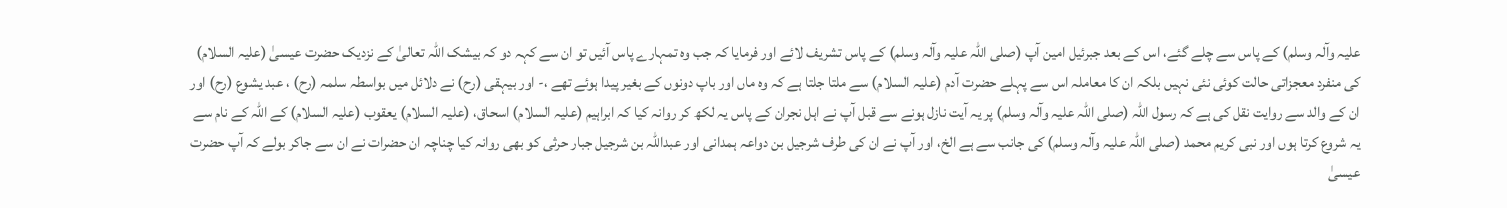علیہ وآلہ وسلم) کے پاس سے چلے گئے، اس کے بعد جبرئیل امین آپ (صلی اللہ علیہ وآلہ وسلم) کے پاس تشریف لائے اور فرمایا کہ جب وہ تمہارے پاس آئیں تو ان سے کہہ دو کہ بیشک اللہ تعالیٰ کے نزدیک حضرت عیسیٰ (علیہ السلام) کی منفرد معجزاتی حالت کوئی نئی نہیں بلکہ ان کا معاملہ اس سے پہلے حضرت آدم (علیہ السلام) سے ملتا جلتا ہے کہ وہ ماں اور باپ دونوں کے بغیر پیدا ہوئے تھے ،- اور بیہقی (رح) نے دلائل میں بواسطہ سلمہ (رح) ، عبد یشوع (رح) اور ان کے والد سے روایت نقل کی ہے کہ رسول اللہ (صلی اللہ علیہ وآلہ وسلم) پر یہ آیت نازل ہونے سے قبل آپ نے اہل نجران کے پاس یہ لکھ کر روانہ کیا کہ ابراہیم (علیہ السلام) اسحاق، (علیہ السلام) یعقوب (علیہ السلام) کے اللہ کے نام سے یہ شروع کرتا ہوں اور نبی کریم محمد (صلی اللہ علیہ وآلہ وسلم) کی جانب سے ہے الخ، اور آپ نے ان کی طرف شرجیل بن دواعہ ہمدانی اور عبداللہ بن شرجیل جبار حرثی کو بھی روانہ کیا چناچہ ان حضرات نے ان سے جاکر بولے کہ آپ حضرت عیسیٰ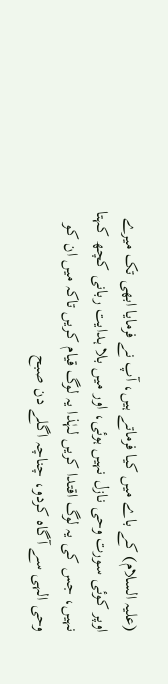(علیہ السلام) کے باے میں کیا فرماتے ہیں، آپ نے فرمایا ابھی تک میرے اوپر کوئی سورت وحی نازل نہیں ہوئی، اور میں بلا ہدایت ربانی کچھ کہتا نہیں، جس کی یہ لوگ اقتدا کریں لہٰذا یہ لوگ قیام کریں تاکہ میں ان کو وحی الہی سے آگاہ کردو، چناچہ اگلے دن صبح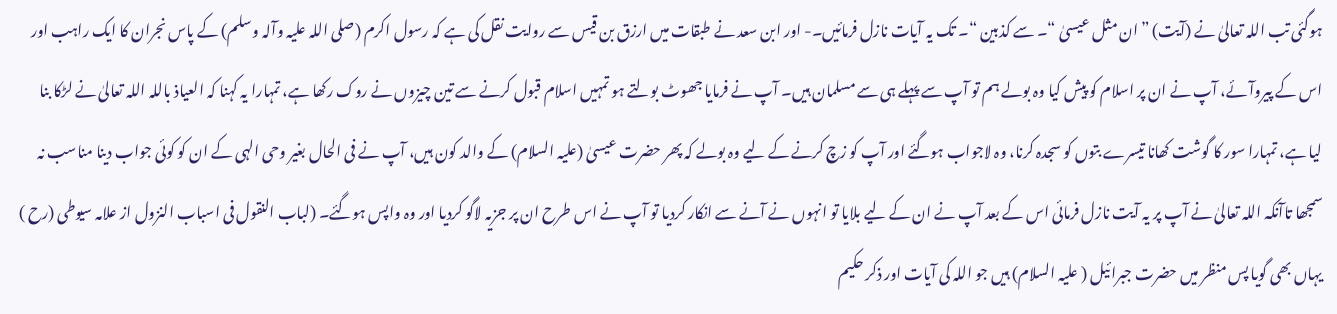ہوگئی تب اللہ تعالیٰ نے (آیت) ” ان مثل عیسیٰ “۔ سے کذبین “۔ تک یہ آیات نازل فرمائیں۔- اور ابن سعد نے طبقات میں ارزق بن قیس سے روایت نقل کی ہے کہ رسول اکرم (صلی اللہ علیہ وآلہ وسلم) کے پاس نجران کا ایک راہب اور اس کے پیروآئے، آپ نے ان پر اسلام کو پیش کیا وہ بولے ہم تو آپ سے پہلے ہی سے مسلمان ہیں۔ آپ نے فرمایا جھوٹ بولتے ہو تمہیں اسلام قبول کرنے سے تین چیزوں نے روک رکھا ہے، تمہارا یہ کہنا کہ العیاذ باللہ اللہ تعالیٰ نے لڑکا بنا لیا ہے، تمہارا سور کا گوشت کھانا تیسرے بتوں کو سجدہ کرنا، وہ لاجواب ہوگئے اور آپ کو زچ کرنے کے لیے وہ بولے کہ پھر حضرت عیسیٰ (علیہ السلام) کے والد کون ہیں، آپ نے فی الحال بغیر وحی الہی کے ان کو کوئی جواب دینا مناسب نہ سمجھا تاآنکہ اللہ تعالیٰ نے آپ پر یہ آیت نازل فرمائی اس کے بعد آپ نے ان کے لیے بلایا تو انہوں نے آنے سے انکار کردیا تو آپ نے اس طرح ان پر جزیہ لاگو کردیا اور وہ واپس ہوگئے۔ (لباب النقول فی اسباب النزول از علامہ سیوطی (رح )
یہاں بھی گویا پس منظر میں حضرت جبرائیل ( علیہ السلام) ہیں جو اللہ کی آیات اور ذکر حکیم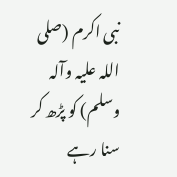نبی اکرم (صلی اللہ علیہ وآلہ وسلم) کو پڑھ کر سنا رہے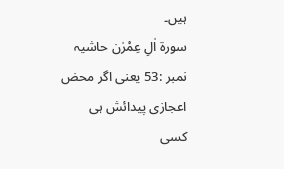ہیں۔
سورة اٰلِ عِمْرٰن حاشیہ نمبر :53 یعنی اگر محض اعجازی پیدائش ہی کسی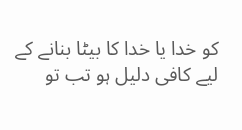کو خدا یا خدا کا بیٹا بنانے کے لیے کافی دلیل ہو تب تو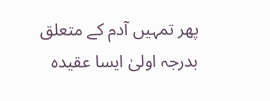پھر تمہیں آدم کے متعلق بدرجہ اولیٰ ایسا عقیدہ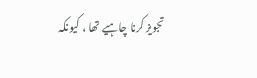تجویز کرنا چاہیے تھا ، کیونکہ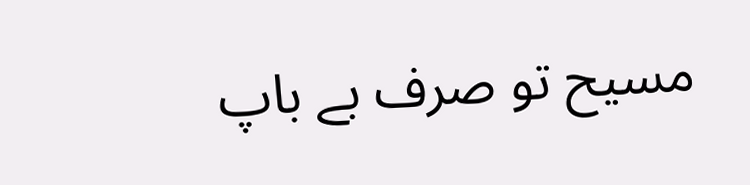مسیح تو صرف بے باپ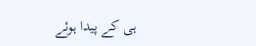ہی کے پیدا ہوئے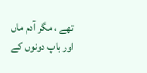تھے ، مگر آدم ماں اور باپ دونوں کے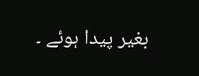بغیر پیدا ہوئے ۔